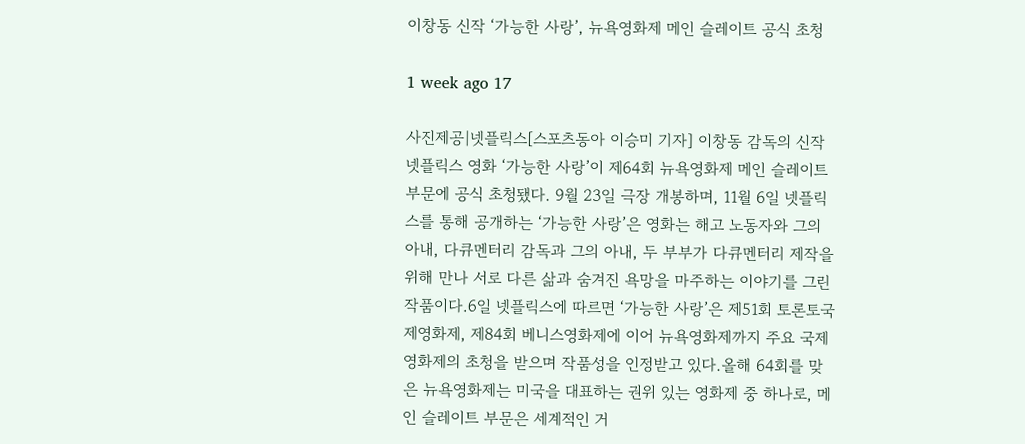이창동 신작 ‘가능한 사랑’, 뉴욕영화제 메인 슬레이트 공식 초청

1 week ago 17

사진제공|넷플릭스[스포츠동아 이승미 기자] 이창동 감독의 신작 넷플릭스 영화 ‘가능한 사랑’이 제64회 뉴욕영화제 메인 슬레이트 부문에 공식 초청됐다. 9월 23일 극장 개봉하며, 11월 6일 넷플릭스를 통해 공개하는 ‘가능한 사랑’은 영화는 해고 노동자와 그의 아내, 다큐멘터리 감독과 그의 아내, 두 부부가 다큐멘터리 제작을 위해 만나 서로 다른 삶과 숨겨진 욕망을 마주하는 이야기를 그린 작품이다.6일 넷플릭스에 따르면 ‘가능한 사랑’은 제51회 토론토국제영화제, 제84회 베니스영화제에 이어 뉴욕영화제까지 주요 국제 영화제의 초청을 받으며 작품성을 인정받고 있다.올해 64회를 맞은 뉴욕영화제는 미국을 대표하는 권위 있는 영화제 중 하나로, 메인 슬레이트 부문은 세계적인 거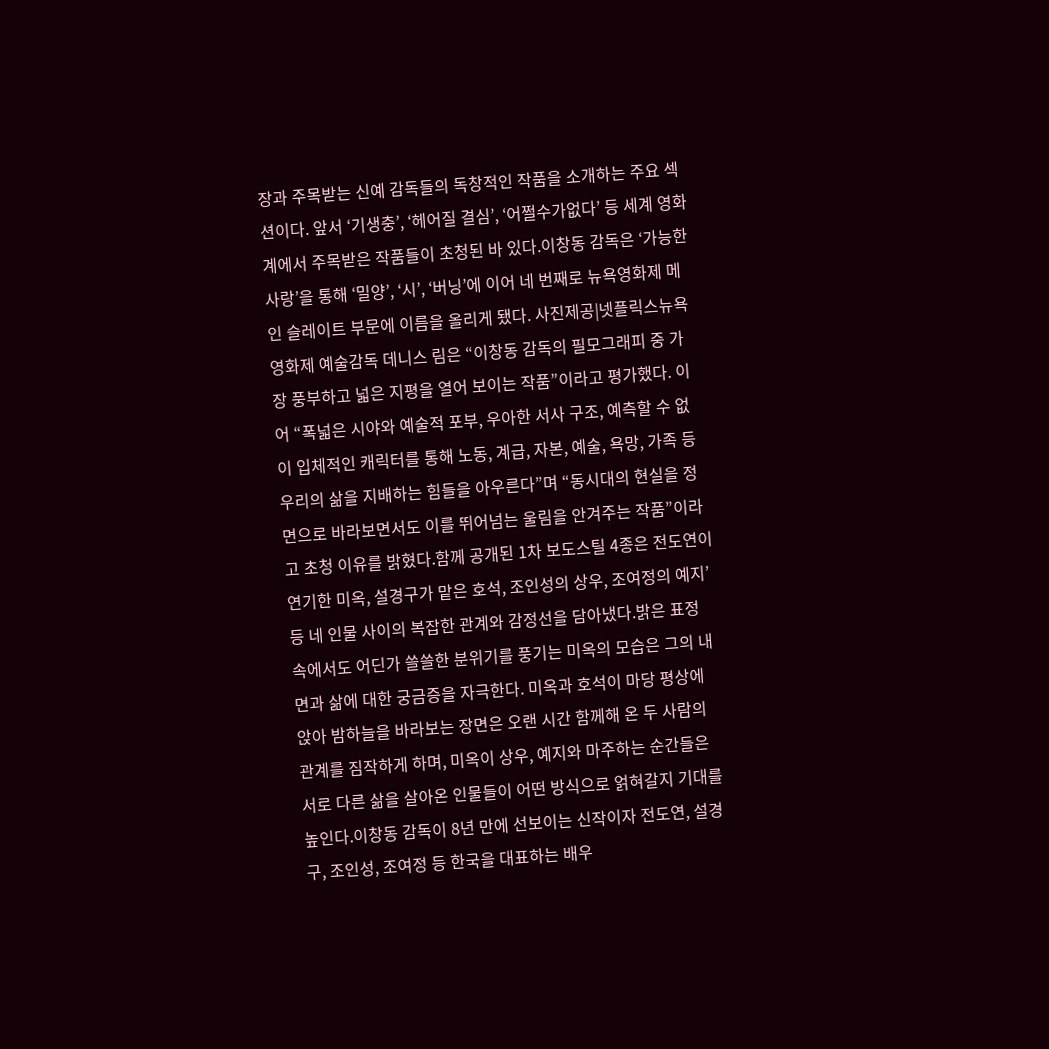장과 주목받는 신예 감독들의 독창적인 작품을 소개하는 주요 섹션이다. 앞서 ‘기생충’, ‘헤어질 결심’, ‘어쩔수가없다’ 등 세계 영화계에서 주목받은 작품들이 초청된 바 있다.이창동 감독은 ‘가능한 사랑’을 통해 ‘밀양’, ‘시’, ‘버닝’에 이어 네 번째로 뉴욕영화제 메인 슬레이트 부문에 이름을 올리게 됐다. 사진제공|넷플릭스뉴욕영화제 예술감독 데니스 림은 “이창동 감독의 필모그래피 중 가장 풍부하고 넓은 지평을 열어 보이는 작품”이라고 평가했다. 이어 “폭넓은 시야와 예술적 포부, 우아한 서사 구조, 예측할 수 없이 입체적인 캐릭터를 통해 노동, 계급, 자본, 예술, 욕망, 가족 등 우리의 삶을 지배하는 힘들을 아우른다”며 “동시대의 현실을 정면으로 바라보면서도 이를 뛰어넘는 울림을 안겨주는 작품”이라고 초청 이유를 밝혔다.함께 공개된 1차 보도스틸 4종은 전도연이 연기한 미옥, 설경구가 맡은 호석, 조인성의 상우, 조여정의 예지’ 등 네 인물 사이의 복잡한 관계와 감정선을 담아냈다.밝은 표정 속에서도 어딘가 쓸쓸한 분위기를 풍기는 미옥의 모습은 그의 내면과 삶에 대한 궁금증을 자극한다. 미옥과 호석이 마당 평상에 앉아 밤하늘을 바라보는 장면은 오랜 시간 함께해 온 두 사람의 관계를 짐작하게 하며, 미옥이 상우, 예지와 마주하는 순간들은 서로 다른 삶을 살아온 인물들이 어떤 방식으로 얽혀갈지 기대를 높인다.이창동 감독이 8년 만에 선보이는 신작이자 전도연, 설경구, 조인성, 조여정 등 한국을 대표하는 배우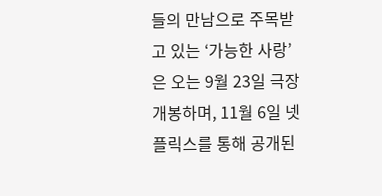들의 만남으로 주목받고 있는 ‘가능한 사랑’은 오는 9월 23일 극장 개봉하며, 11월 6일 넷플릭스를 통해 공개된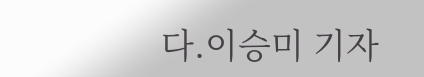다.이승미 기자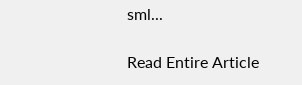sml...

Read Entire Article